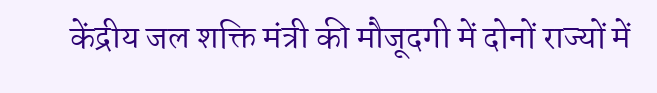केंद्रीय जल शक्ति मंत्री की मौजूदगी में दोनों राज्यों में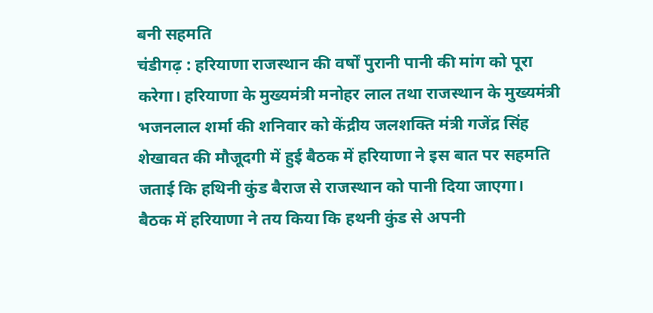बनी सहमति
चंडीगढ़ : हरियाणा राजस्थान की वर्षों पुरानी पानी की मांग को पूरा करेगा। हरियाणा के मुख्यमंत्री मनोहर लाल तथा राजस्थान के मुख्यमंत्री भजनलाल शर्मा की शनिवार को केंद्रीय जलशक्ति मंत्री गजेंद्र सिंह शेखावत की मौजूदगी में हुई बैठक में हरियाणा ने इस बात पर सहमति जताई कि हथिनी कुंड बैराज से राजस्थान को पानी दिया जाएगा।
बैठक में हरियाणा ने तय किया कि हथनी कुंड से अपनी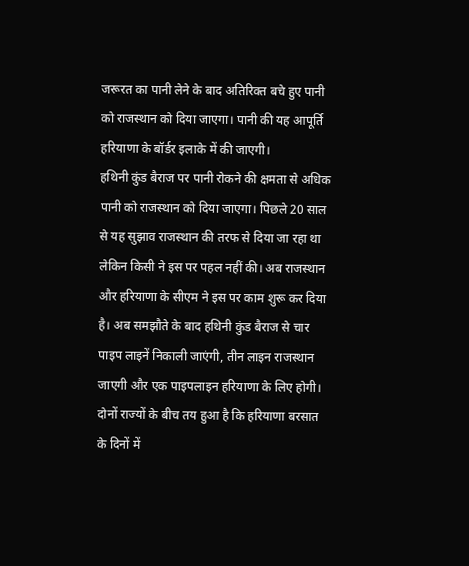जरूरत का पानी लेने के बाद अतिरिक्त बचे हुए पानी को राजस्थान को दिया जाएगा। पानी की यह आपूर्ति हरियाणा के बॉर्डर इलाके में की जाएगी।
हथिनी कुंड बैराज पर पानी रोकने की क्षमता से अधिक पानी को राजस्थान को दिया जाएगा। पिछले 20 साल से यह सुझाव राजस्थान की तरफ से दिया जा रहा था लेकिन किसी ने इस पर पहल नहीं की। अब राजस्थान और हरियाणा के सीएम ने इस पर काम शुरू कर दिया है। अब समझौते के बाद हथिनी कुंड बैराज से चार पाइप लाइनें निकाली जाएंगी, तीन लाइन राजस्थान जाएगी और एक पाइपलाइन हरियाणा के लिए होगी।
दोनों राज्यों के बीच तय हुआ है कि हरियाणा बरसात के दिनों में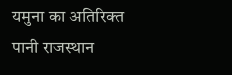यमुना का अतिरिक्त पानी राजस्थान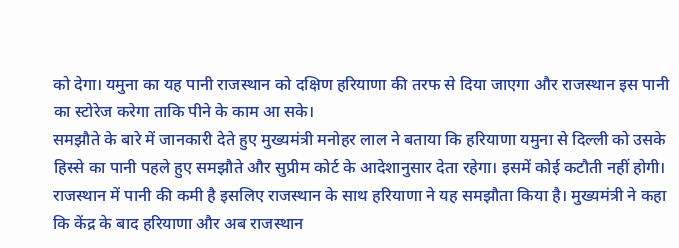को देगा। यमुना का यह पानी राजस्थान को दक्षिण हरियाणा की तरफ से दिया जाएगा और राजस्थान इस पानी का स्टोरेज करेगा ताकि पीने के काम आ सके।
समझौते के बारे में जानकारी देते हुए मुख्यमंत्री मनोहर लाल ने बताया कि हरियाणा यमुना से दिल्ली को उसके हिस्से का पानी पहले हुए समझौते और सुप्रीम कोर्ट के आदेशानुसार देता रहेगा। इसमें कोई कटौती नहीं होगी। राजस्थान में पानी की कमी है इसलिए राजस्थान के साथ हरियाणा ने यह समझौता किया है। मुख्यमंत्री ने कहा कि केंद्र के बाद हरियाणा और अब राजस्थान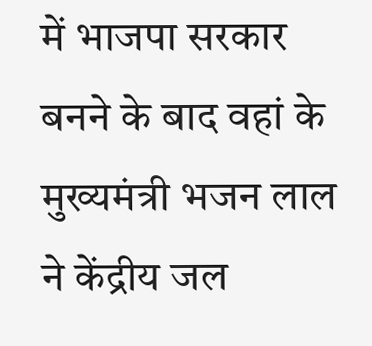में भाजपा सरकार बनने के बाद वहां के मुख्यमंत्री भजन लाल ने केंद्रीय जल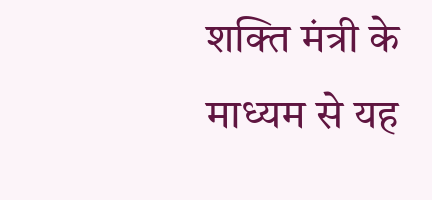शक्ति मंत्री के माध्यम से यह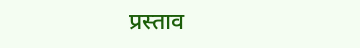प्रस्ताव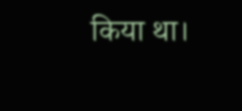किया था।